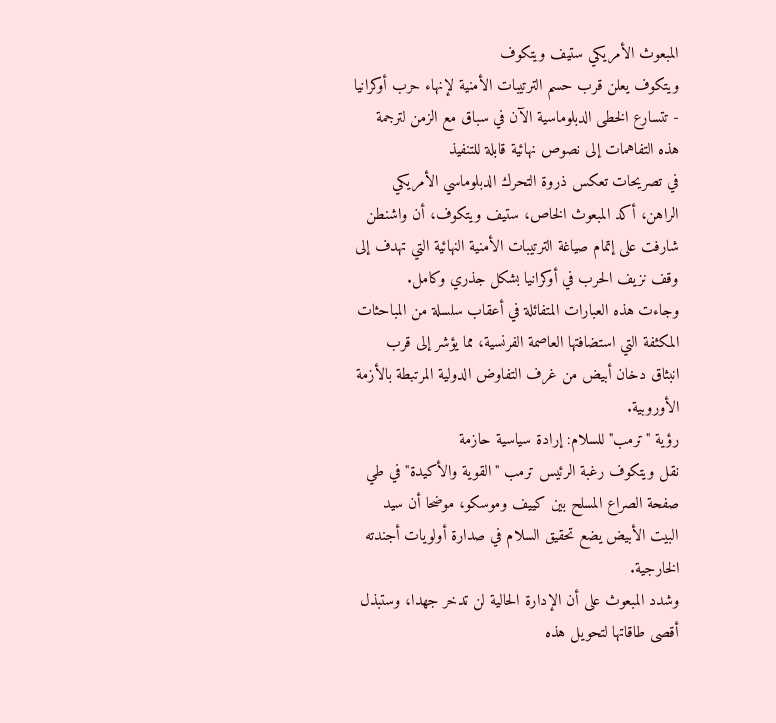المبعوث الأمريكي ستيف ويتكوف
ويتكوف يعلن قرب حسم الترتيبات الأمنية لإنهاء حرب أوكرانيا
- تتسارع الخطى الدبلوماسية الآن في سباق مع الزمن لترجمة هذه التفاهمات إلى نصوص نهائية قابلة للتنفيذ
في تصريحات تعكس ذروة التحرك الدبلوماسي الأمريكي الراهن، أكد المبعوث الخاص، ستيف ويتكوف، أن واشنطن شارفت على إتمام صياغة الترتيبات الأمنية النهائية التي تهدف إلى وقف نزيف الحرب في أوكرانيا بشكل جذري وكامل.
وجاءت هذه العبارات المتفائلة في أعقاب سلسلة من المباحثات المكثفة التي استضافتها العاصمة الفرنسية، مما يؤشر إلى قرب انبثاق دخان أبيض من غرف التفاوض الدولية المرتبطة بالأزمة الأوروبية.
رؤية "ترمب" للسلام: إرادة سياسية حازمة
نقل ويتكوف رغبة الرئيس ترمب "القوية والأكيدة" في طي صفحة الصراع المسلح بين كييف وموسكو، موضحا أن سيد البيت الأبيض يضع تحقيق السلام في صدارة أولويات أجندته الخارجية.
وشدد المبعوث على أن الإدارة الحالية لن تدخر جهدا، وستبذل أقصى طاقاتها لتحويل هذه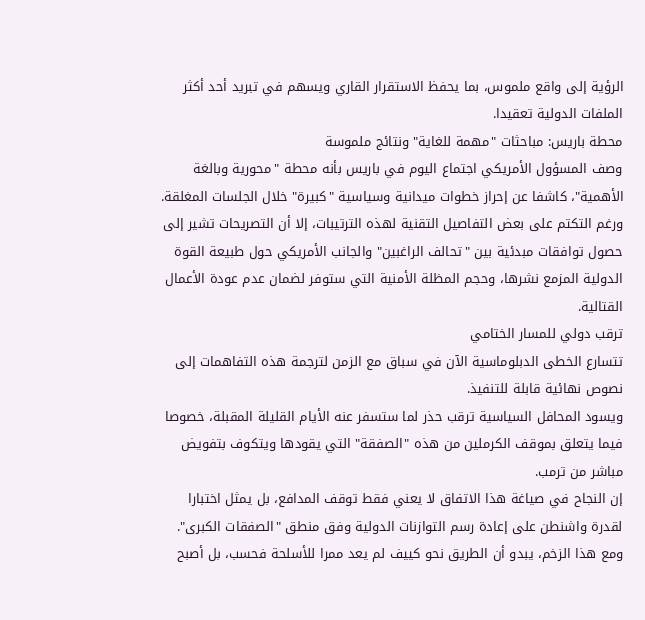الرؤية إلى واقع ملموس، بما يحفظ الاستقرار القاري ويسهم في تبريد أحد أكثر الملفات الدولية تعقيدا.
محطة باريس: مباحثات "مهمة للغاية" ونتائج ملموسة
وصف المسؤول الأمريكي اجتماع اليوم في باريس بأنه محطة "محورية وبالغة الأهمية"، كاشفا عن إحراز خطوات ميدانية وسياسية "كبيرة" خلال الجلسات المغلقة.
ورغم التكتم على بعض التفاصيل التقنية لهذه الترتيبات، إلا أن التصريحات تشير إلى حصول توافقات مبدئية بين "تحالف الراغبين" والجانب الأمريكي حول طبيعة القوة الدولية المزمع نشرها، وحجم المظلة الأمنية التي ستوفر لضمان عدم عودة الأعمال القتالية.
ترقب دولي للمسار الختامي
تتسارع الخطى الدبلوماسية الآن في سباق مع الزمن لترجمة هذه التفاهمات إلى نصوص نهائية قابلة للتنفيذ.
ويسود المحافل السياسية ترقب حذر لما ستسفر عنه الأيام القليلة المقبلة، خصوصا فيما يتعلق بموقف الكرملين من هذه "الصفقة" التي يقودها ويتكوف بتفويض مباشر من ترمب.
إن النجاح في صياغة هذا الاتفاق لا يعني فقط توقف المدافع، بل يمثل اختبارا لقدرة واشنطن على إعادة رسم التوازنات الدولية وفق منطق "الصفقات الكبرى".
ومع هذا الزخم، يبدو أن الطريق نحو كييف لم يعد ممرا للأسلحة فحسب، بل أصبح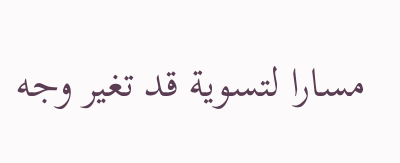مسارا لتسوية قد تغير وجه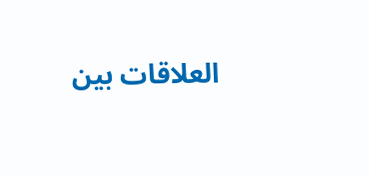العلاقات بين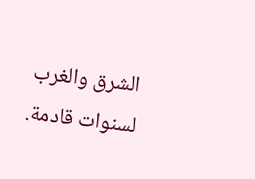الشرق والغرب لسنوات قادمة.